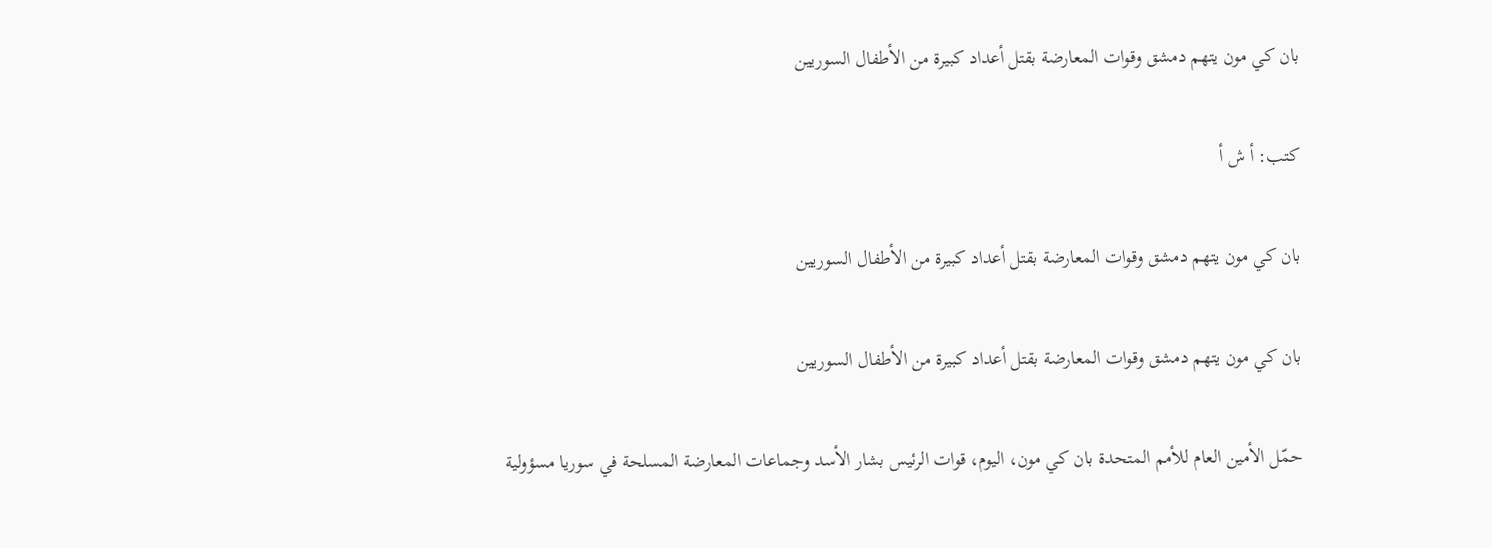بان كي مون يتهم دمشق وقوات المعارضة بقتل أعداد كبيرة من الأطفال السوريين

كتب: أ ش أ

بان كي مون يتهم دمشق وقوات المعارضة بقتل أعداد كبيرة من الأطفال السوريين

بان كي مون يتهم دمشق وقوات المعارضة بقتل أعداد كبيرة من الأطفال السوريين

حمّل الأمين العام للأمم المتحدة بان كي مون، اليوم، قوات الرئيس بشار الأسد وجماعات المعارضة المسلحة في سوريا مسؤولية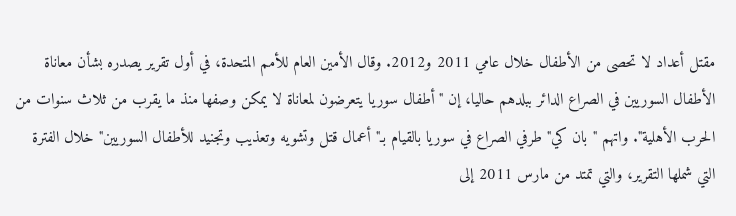مقتل أعداد لا تحصى من الأطفال خلال عامي 2011 و2012. وقال الأمين العام للأمم المتحدة، في أول تقرير يصدره بشأن معاناة الأطفال السوريين في الصراع الدائر ببلدهم حاليا، إن "أطفال سوريا يتعرضون لمعاناة لا يمكن وصفها منذ ما يقرب من ثلاث سنوات من الحرب الأهلية". واتهم "بان كي" طرفي الصراع في سوريا بالقيام بـ"أعمال قتل وتشويه وتعذيب وتجنيد للأطفال السوريين" خلال الفترة التي شملها التقرير، والتي تمتد من مارس 2011 إلى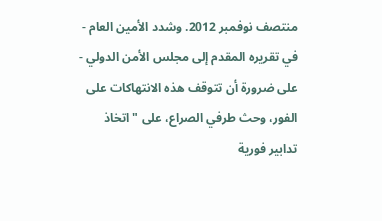منتصف نوفمبر 2012. وشدد الأمين العام - في تقريره المقدم إلى مجلس الأمن الدولي - على ضرورة أن تتوقف هذه الانتهاكات على الفور، وحث طرفي الصراع، على "اتخاذ تدابير فورية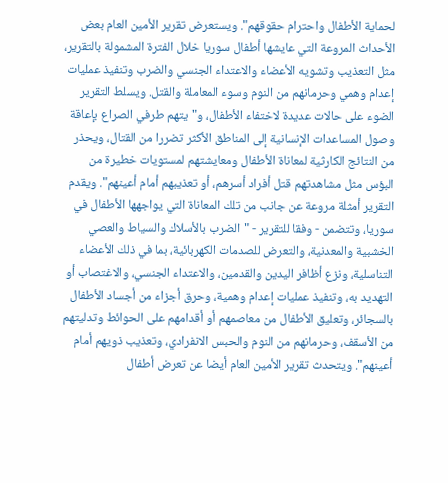لحماية الأطفال واحترام حقوقهم". ويستعرض تقرير الأمين العام بعض الأحداث المروعة التي عايشها أطفال سوريا خلال الفترة المشمولة بالتقرير، مثل التعذيب وتشويه الأعضاء والاعتداء الجنسي والضرب وتنفيذ عمليات إعدام وهمي وحرمانهم من النوم وسوء المعاملة والقتل. ويسلط التقرير الضوء على حالات عديدة لاختفاء الأطفال، و"يتهم طرفي الصراع بإعاقة وصول المساعدات الإنسانية إلى المناطق الأكثر تضررا من القتال، ويحذر من النتائج الكارثية لمعاناة الأطفال ومعايشتهم لمستويات خطيرة من البؤس مثل مشاهدتهم قتل أفراد أسرهم، أو تعذيبهم أمام أعينهم". ويقدم التقرير أمثلة مروعة عن جانب من تلك المعاناة التي يواجهها الأطفال في سوريا، وتتضمن - وفقا للتقرير - "الضرب بالأسلاك والسياط والعصي الخشبية والمعدنية، والتعرض للصدمات الكهربائية، بما في ذلك الأعضاء التناسلية، ونزع أظافر اليدين والقدمين، والاعتداء الجنسي، والاغتصاب أو التهديد به، وتنفيذ عمليات إعدام وهمية، وحرق أجزاء من أجساد الأطفال بالسجائر، وتعليق الأطفال من معاصمهم أو أقدامهم على الحوائط وتدليتهم من الأسقف، وحرمانهم من النوم والحبس الانفرادي، وتعذيب ذويهم أمام أعينهم". ويتحدث تقرير الأمين العام أيضا عن تعرض أطفال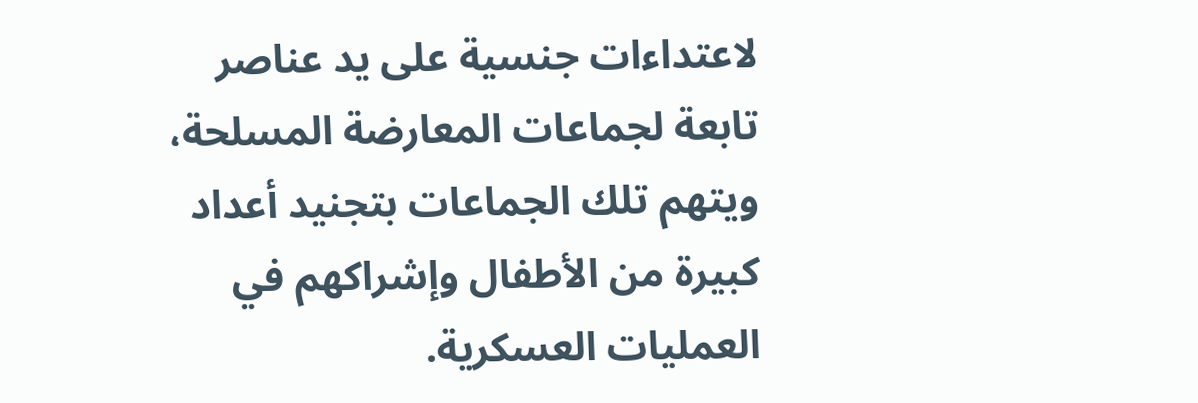لاعتداءات جنسية على يد عناصر تابعة لجماعات المعارضة المسلحة، ويتهم تلك الجماعات بتجنيد أعداد كبيرة من الأطفال وإشراكهم في العمليات العسكرية.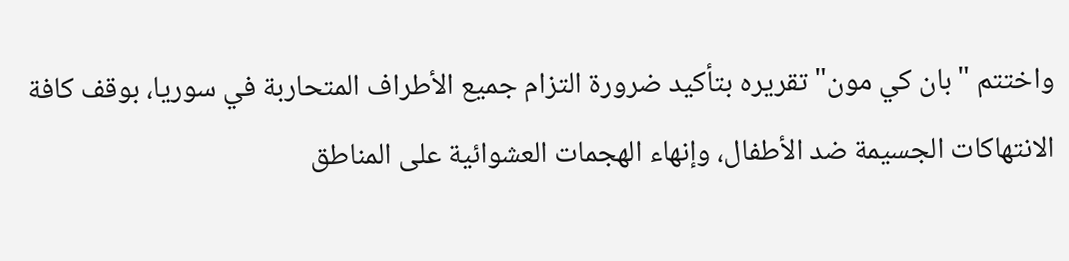واختتم "بان كي مون" تقريره بتأكيد ضرورة التزام جميع الأطراف المتحاربة في سوريا، بوقف كافة الانتهاكات الجسيمة ضد الأطفال، وإنهاء الهجمات العشوائية على المناطق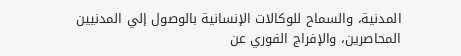المدنية، والسماح للوكالات الإنسانية بالوصول إلي المدنيين المحاصرين، والإفراج الفوري عن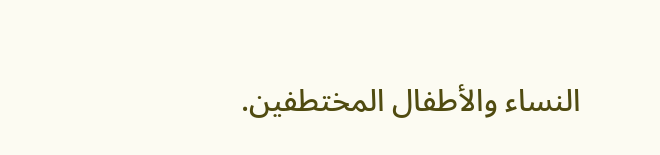النساء والأطفال المختطفين.